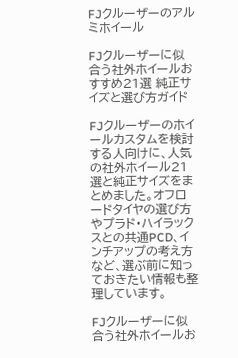FJクルーザーのアルミホイール

FJクルーザーに似合う社外ホイールおすすめ21選 純正サイズと選び方ガイド

FJクルーザーのホイールカスタムを検討する人向けに、人気の社外ホイール21選と純正サイズをまとめました。オフロードタイヤの選び方やプラド・ハイラックスとの共通PCD、インチアップの考え方など、選ぶ前に知っておきたい情報も整理しています。

FJクルーザーに似合う社外ホイールお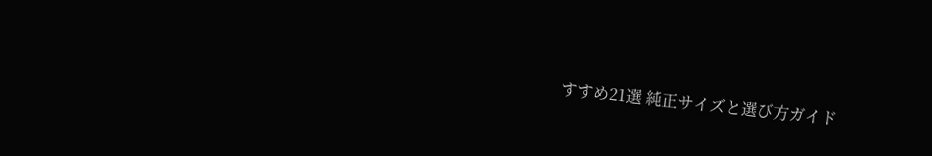すすめ21選 純正サイズと選び方ガイド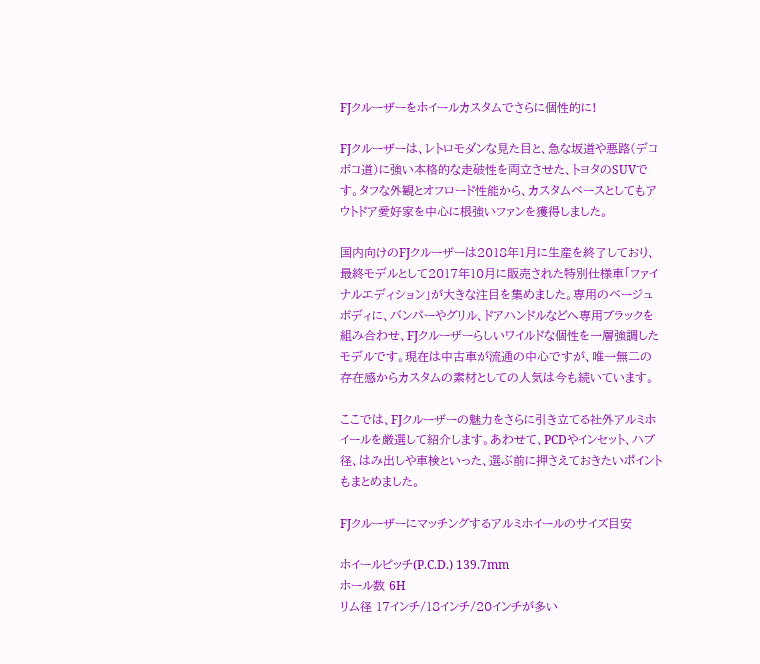FJクルーザーをホイールカスタムでさらに個性的に!

FJクルーザーは、レトロモダンな見た目と、急な坂道や悪路(デコボコ道)に強い本格的な走破性を両立させた、トヨタのSUVです。タフな外観とオフロード性能から、カスタムベースとしてもアウトドア愛好家を中心に根強いファンを獲得しました。

国内向けのFJクルーザーは2018年1月に生産を終了しており、最終モデルとして2017年10月に販売された特別仕様車「ファイナルエディション」が大きな注目を集めました。専用のベージュボディに、バンパーやグリル、ドアハンドルなどへ専用ブラックを組み合わせ、FJクルーザーらしいワイルドな個性を一層強調したモデルです。現在は中古車が流通の中心ですが、唯一無二の存在感からカスタムの素材としての人気は今も続いています。

ここでは、FJクルーザーの魅力をさらに引き立てる社外アルミホイールを厳選して紹介します。あわせて、PCDやインセット、ハブ径、はみ出しや車検といった、選ぶ前に押さえておきたいポイントもまとめました。

FJクルーザーにマッチングするアルミホイールのサイズ目安

ホイールピッチ(P.C.D.) 139.7mm
ホール数 6H
リム径 17インチ/18インチ/20インチが多い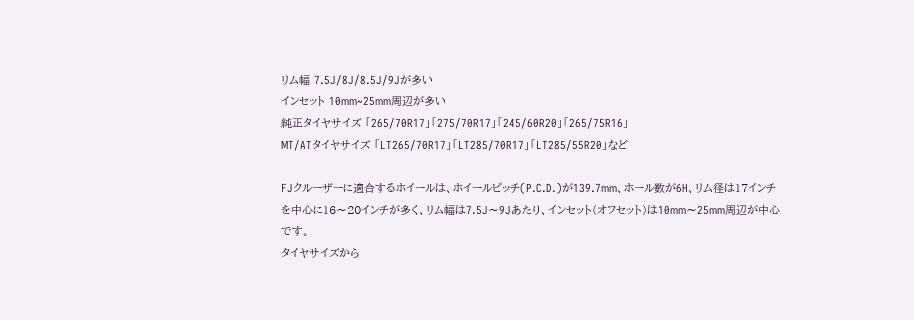リム幅 7.5J/8J/8.5J/9Jが多い
インセット 10mm~25mm周辺が多い
純正タイヤサイズ 「265/70R17」「275/70R17」「245/60R20」「265/75R16」
MT/ATタイヤサイズ 「LT265/70R17」「LT285/70R17」「LT285/55R20」など

FJクルーザーに適合するホイールは、ホイールピッチ(P.C.D.)が139.7mm、ホール数が6H、リム径は17インチを中心に16〜20インチが多く、リム幅は7.5J〜9Jあたり、インセット(オフセット)は10mm〜25mm周辺が中心です。
タイヤサイズから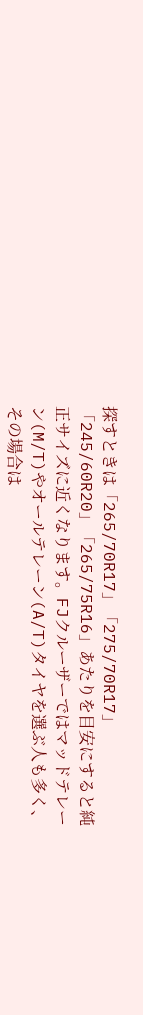探すときは「265/70R17」「275/70R17」「245/60R20」「265/75R16」あたりを目安にすると純正サイズに近くなります。FJクルーザーではマッドテレーン(M/T)やオールテレーン(A/T)タイヤを選ぶ人も多く、その場合は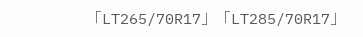「LT265/70R17」「LT285/70R17」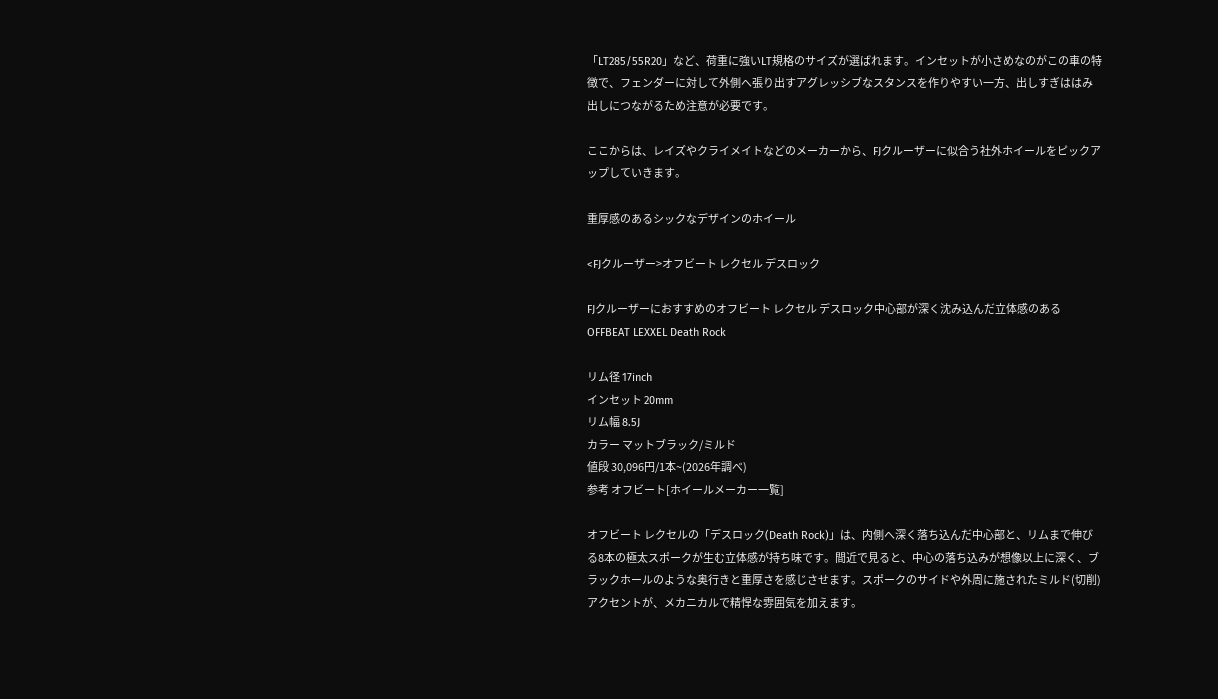「LT285/55R20」など、荷重に強いLT規格のサイズが選ばれます。インセットが小さめなのがこの車の特徴で、フェンダーに対して外側へ張り出すアグレッシブなスタンスを作りやすい一方、出しすぎははみ出しにつながるため注意が必要です。

ここからは、レイズやクライメイトなどのメーカーから、FJクルーザーに似合う社外ホイールをピックアップしていきます。

重厚感のあるシックなデザインのホイール

<FJクルーザー>オフビート レクセル デスロック

FJクルーザーにおすすめのオフビート レクセル デスロック中心部が深く沈み込んだ立体感のあるOFFBEAT LEXXEL Death Rock

リム径 17inch
インセット 20mm
リム幅 8.5J
カラー マットブラック/ミルド
値段 30,096円/1本~(2026年調べ)
参考 オフビート[ホイールメーカー一覧]

オフビート レクセルの「デスロック(Death Rock)」は、内側へ深く落ち込んだ中心部と、リムまで伸びる8本の極太スポークが生む立体感が持ち味です。間近で見ると、中心の落ち込みが想像以上に深く、ブラックホールのような奥行きと重厚さを感じさせます。スポークのサイドや外周に施されたミルド(切削)アクセントが、メカニカルで精悍な雰囲気を加えます。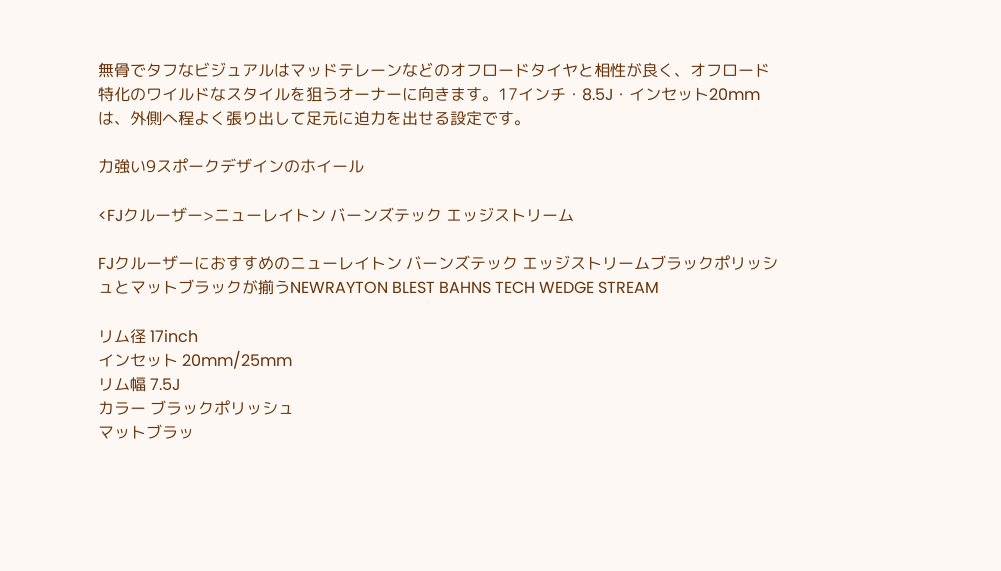無骨でタフなビジュアルはマッドテレーンなどのオフロードタイヤと相性が良く、オフロード特化のワイルドなスタイルを狙うオーナーに向きます。17インチ・8.5J・インセット20mmは、外側へ程よく張り出して足元に迫力を出せる設定です。

力強い9スポークデザインのホイール

<FJクルーザー>ニューレイトン バーンズテック エッジストリーム

FJクルーザーにおすすめのニューレイトン バーンズテック エッジストリームブラックポリッシュとマットブラックが揃うNEWRAYTON BLEST BAHNS TECH WEDGE STREAM

リム径 17inch
インセット 20mm/25mm
リム幅 7.5J
カラー ブラックポリッシュ
マットブラッ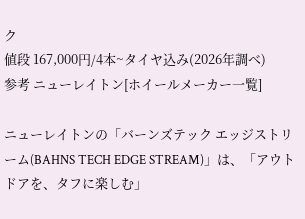ク
値段 167,000円/4本~タイヤ込み(2026年調べ)
参考 ニューレイトン[ホイールメーカー一覧]

ニューレイトンの「バーンズテック エッジストリーム(BAHNS TECH EDGE STREAM)」は、「アウトドアを、タフに楽しむ」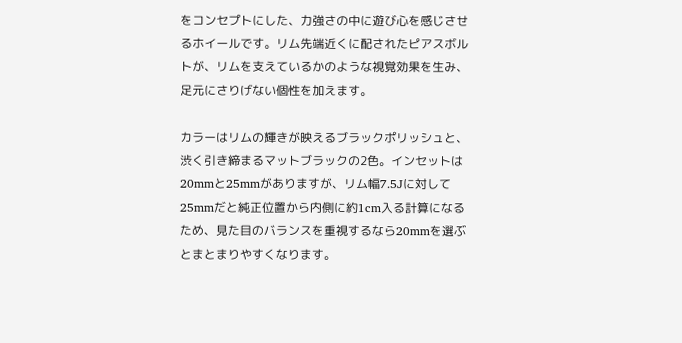をコンセプトにした、力強さの中に遊び心を感じさせるホイールです。リム先端近くに配されたピアスボルトが、リムを支えているかのような視覚効果を生み、足元にさりげない個性を加えます。

カラーはリムの輝きが映えるブラックポリッシュと、渋く引き締まるマットブラックの2色。インセットは20mmと25mmがありますが、リム幅7.5Jに対して25mmだと純正位置から内側に約1cm入る計算になるため、見た目のバランスを重視するなら20mmを選ぶとまとまりやすくなります。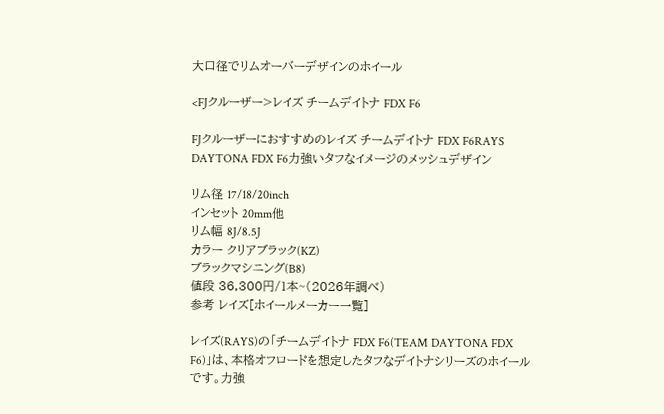大口径でリムオーバーデザインのホイール

<FJクルーザー>レイズ チームデイトナ FDX F6

FJクルーザーにおすすめのレイズ チームデイトナ FDX F6RAYS DAYTONA FDX F6力強いタフなイメージのメッシュデザイン

リム径 17/18/20inch
インセット 20mm他
リム幅 8J/8.5J
カラー クリアブラック(KZ)
ブラックマシニング(B8)
値段 36,300円/1本~(2026年調べ)
参考 レイズ[ホイールメーカー一覧]

レイズ(RAYS)の「チームデイトナ FDX F6(TEAM DAYTONA FDX F6)」は、本格オフロードを想定したタフなデイトナシリーズのホイールです。力強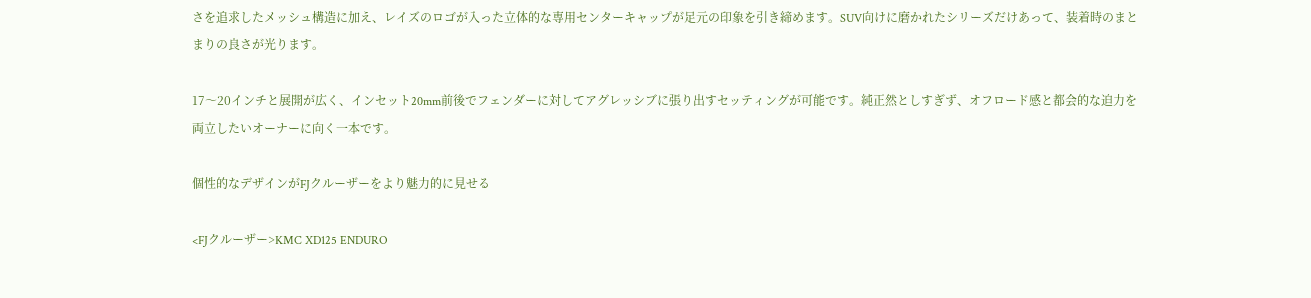さを追求したメッシュ構造に加え、レイズのロゴが入った立体的な専用センターキャップが足元の印象を引き締めます。SUV向けに磨かれたシリーズだけあって、装着時のまとまりの良さが光ります。

17〜20インチと展開が広く、インセット20mm前後でフェンダーに対してアグレッシブに張り出すセッティングが可能です。純正然としすぎず、オフロード感と都会的な迫力を両立したいオーナーに向く一本です。

個性的なデザインがFJクルーザーをより魅力的に見せる

<FJクルーザー>KMC XD125 ENDURO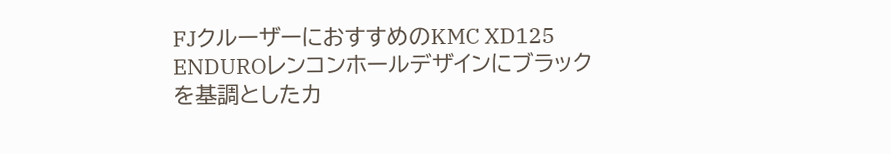FJクルーザーにおすすめのKMC XD125 ENDUROレンコンホールデザインにブラックを基調としたカ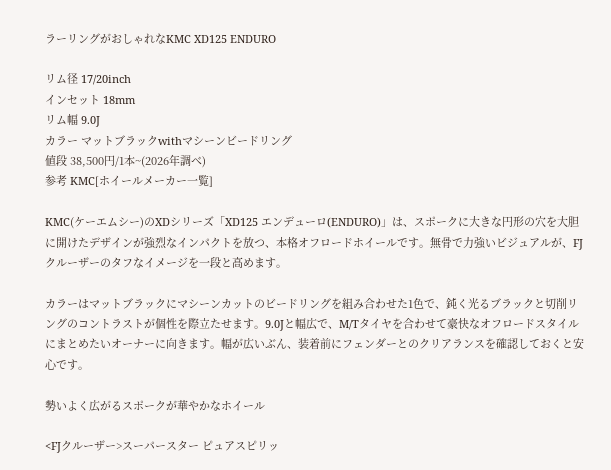ラーリングがおしゃれなKMC XD125 ENDURO

リム径 17/20inch
インセット 18mm
リム幅 9.0J
カラー マットブラックwithマシーンビードリング
値段 38,500円/1本~(2026年調べ)
参考 KMC[ホイールメーカー一覧]

KMC(ケーエムシー)のXDシリーズ「XD125 エンデューロ(ENDURO)」は、スポークに大きな円形の穴を大胆に開けたデザインが強烈なインパクトを放つ、本格オフロードホイールです。無骨で力強いビジュアルが、FJクルーザーのタフなイメージを一段と高めます。

カラーはマットブラックにマシーンカットのビードリングを組み合わせた1色で、鈍く光るブラックと切削リングのコントラストが個性を際立たせます。9.0Jと幅広で、M/Tタイヤを合わせて豪快なオフロードスタイルにまとめたいオーナーに向きます。幅が広いぶん、装着前にフェンダーとのクリアランスを確認しておくと安心です。

勢いよく広がるスポークが華やかなホイール

<FJクルーザー>スーパースター ピュアスピリッ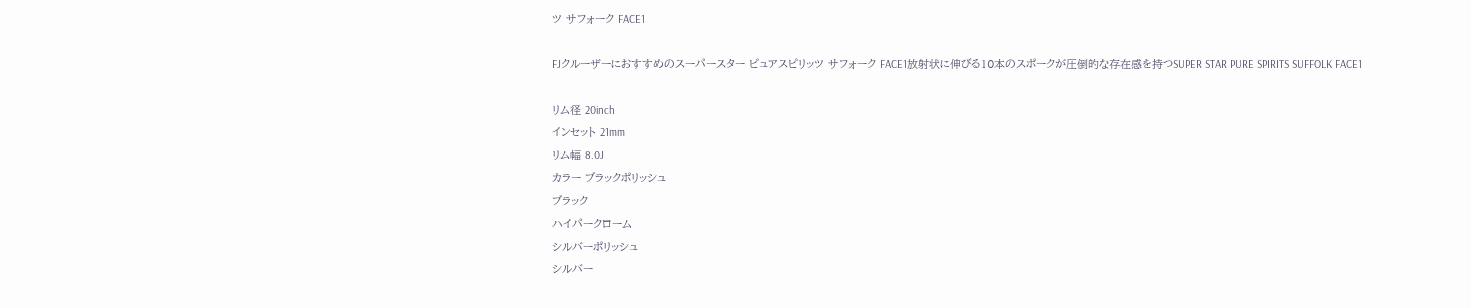ツ サフォーク FACE1

FJクルーザーにおすすめのスーパースター ピュアスピリッツ サフォーク FACE1放射状に伸びる10本のスポークが圧倒的な存在感を持つSUPER STAR PURE SPIRITS SUFFOLK FACE1

リム径 20inch
インセット 21mm
リム幅 8.0J
カラー ブラックポリッシュ
ブラック
ハイパークローム
シルバーポリッシュ
シルバー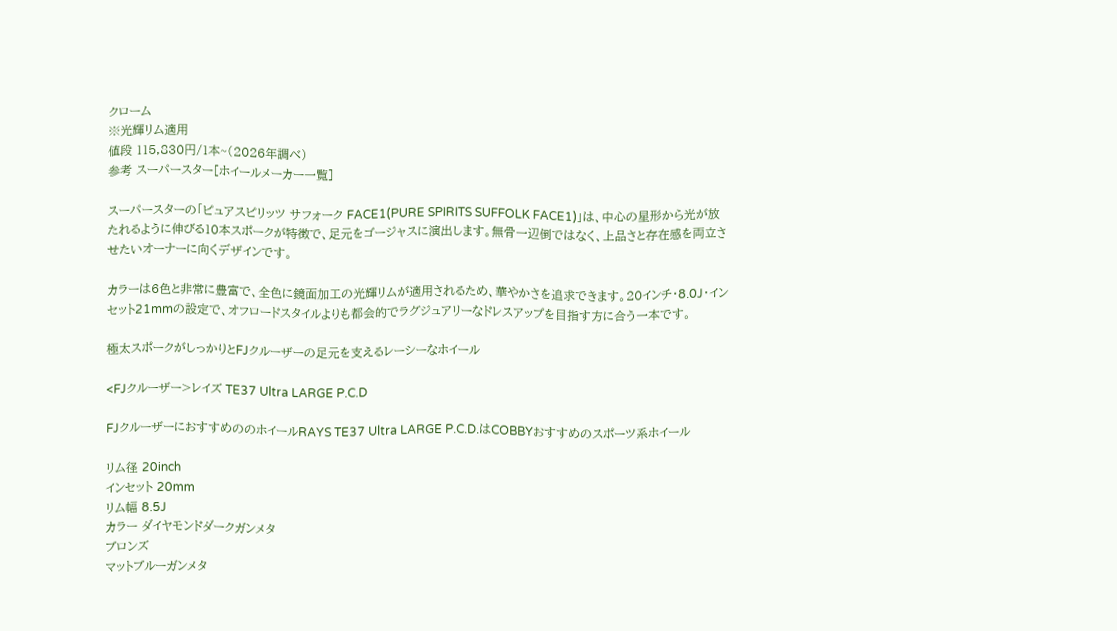クローム
※光輝リム適用
値段 115,830円/1本~(2026年調べ)
参考 スーパースター[ホイールメーカー一覧]

スーパースターの「ピュアスピリッツ サフォーク FACE1(PURE SPIRITS SUFFOLK FACE1)」は、中心の星形から光が放たれるように伸びる10本スポークが特徴で、足元をゴージャスに演出します。無骨一辺倒ではなく、上品さと存在感を両立させたいオーナーに向くデザインです。

カラーは6色と非常に豊富で、全色に鏡面加工の光輝リムが適用されるため、華やかさを追求できます。20インチ・8.0J・インセット21mmの設定で、オフロードスタイルよりも都会的でラグジュアリーなドレスアップを目指す方に合う一本です。

極太スポークがしっかりとFJクルーザーの足元を支えるレーシーなホイール

<FJクルーザー>レイズ TE37 Ultra LARGE P.C.D

FJクルーザーにおすすめののホイールRAYS TE37 Ultra LARGE P.C.D.はCOBBYおすすめのスポーツ系ホイール

リム径 20inch
インセット 20mm
リム幅 8.5J
カラー ダイヤモンドダークガンメタ
ブロンズ
マットブルーガンメタ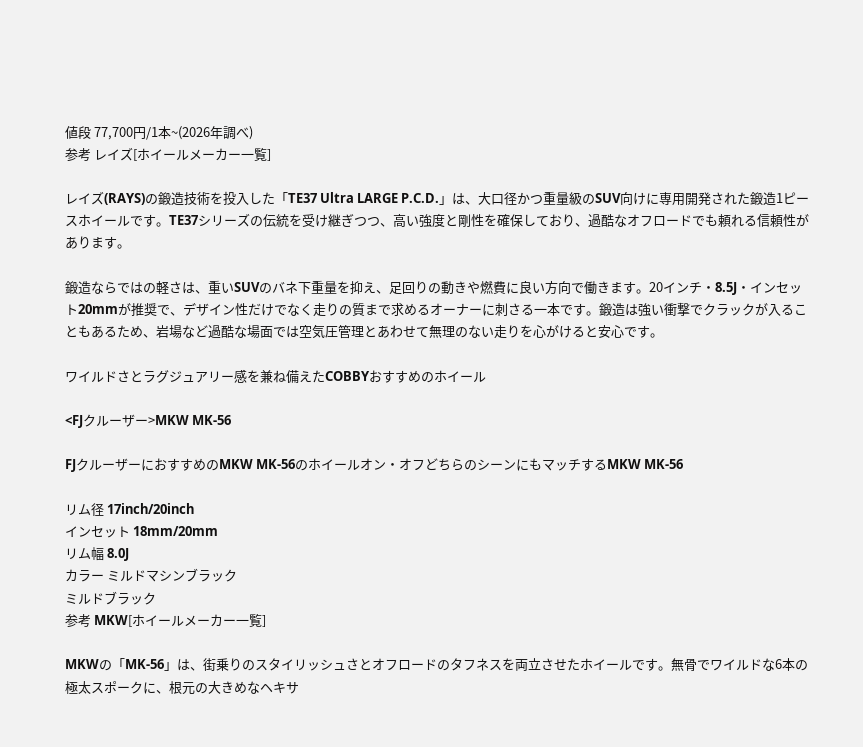値段 77,700円/1本~(2026年調べ)
参考 レイズ[ホイールメーカー一覧]

レイズ(RAYS)の鍛造技術を投入した「TE37 Ultra LARGE P.C.D.」は、大口径かつ重量級のSUV向けに専用開発された鍛造1ピースホイールです。TE37シリーズの伝統を受け継ぎつつ、高い強度と剛性を確保しており、過酷なオフロードでも頼れる信頼性があります。

鍛造ならではの軽さは、重いSUVのバネ下重量を抑え、足回りの動きや燃費に良い方向で働きます。20インチ・8.5J・インセット20mmが推奨で、デザイン性だけでなく走りの質まで求めるオーナーに刺さる一本です。鍛造は強い衝撃でクラックが入ることもあるため、岩場など過酷な場面では空気圧管理とあわせて無理のない走りを心がけると安心です。

ワイルドさとラグジュアリー感を兼ね備えたCOBBYおすすめのホイール

<FJクルーザー>MKW MK-56

FJクルーザーにおすすめのMKW MK-56のホイールオン・オフどちらのシーンにもマッチするMKW MK-56

リム径 17inch/20inch
インセット 18mm/20mm
リム幅 8.0J
カラー ミルドマシンブラック
ミルドブラック
参考 MKW[ホイールメーカー一覧]

MKWの「MK-56」は、街乗りのスタイリッシュさとオフロードのタフネスを両立させたホイールです。無骨でワイルドな6本の極太スポークに、根元の大きめなヘキサ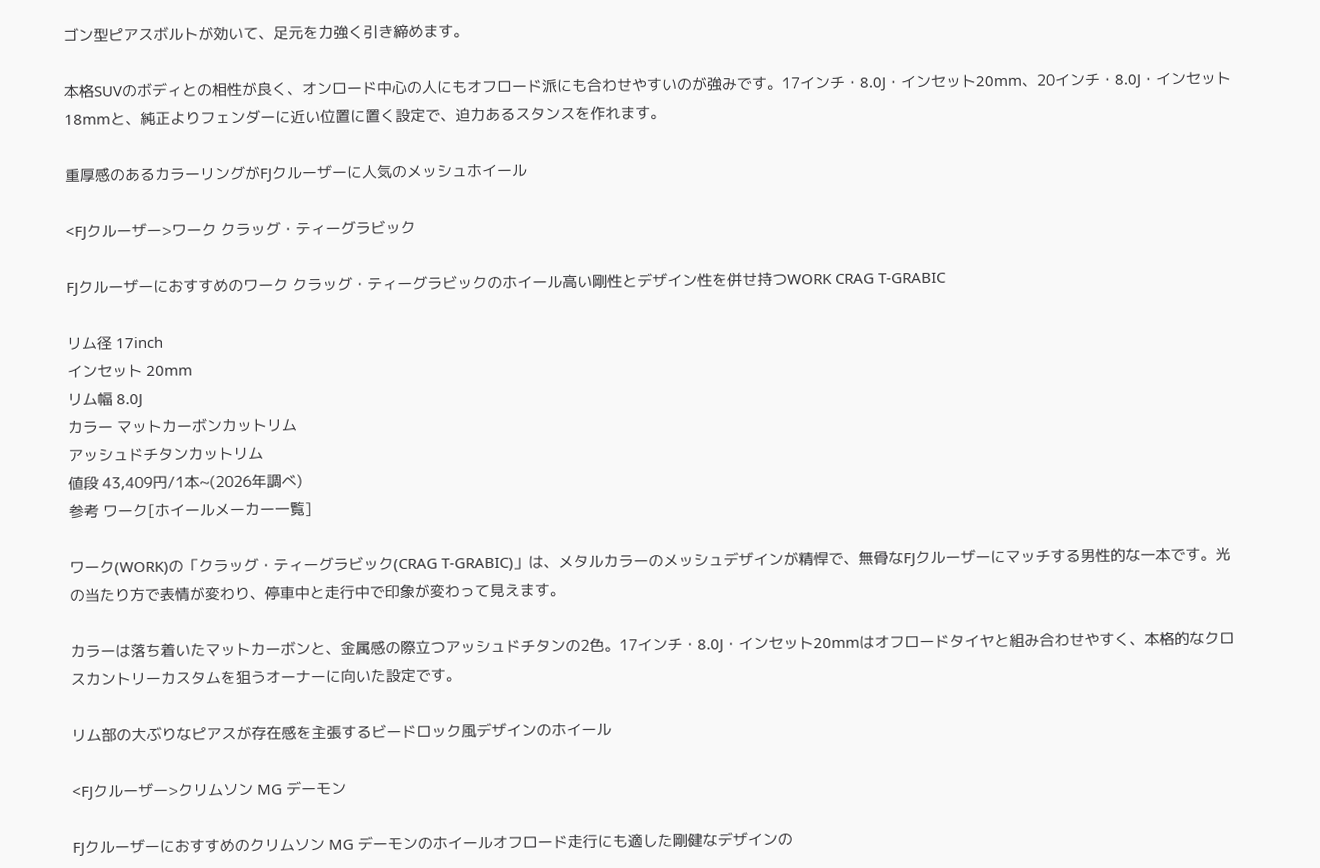ゴン型ピアスボルトが効いて、足元を力強く引き締めます。

本格SUVのボディとの相性が良く、オンロード中心の人にもオフロード派にも合わせやすいのが強みです。17インチ・8.0J・インセット20mm、20インチ・8.0J・インセット18mmと、純正よりフェンダーに近い位置に置く設定で、迫力あるスタンスを作れます。

重厚感のあるカラーリングがFJクルーザーに人気のメッシュホイール

<FJクルーザー>ワーク クラッグ・ティーグラビック

FJクルーザーにおすすめのワーク クラッグ・ティーグラビックのホイール高い剛性とデザイン性を併せ持つWORK CRAG T-GRABIC

リム径 17inch
インセット 20mm
リム幅 8.0J
カラー マットカーボンカットリム
アッシュドチタンカットリム
値段 43,409円/1本~(2026年調べ)
参考 ワーク[ホイールメーカー一覧]

ワーク(WORK)の「クラッグ・ティーグラビック(CRAG T-GRABIC)」は、メタルカラーのメッシュデザインが精悍で、無骨なFJクルーザーにマッチする男性的な一本です。光の当たり方で表情が変わり、停車中と走行中で印象が変わって見えます。

カラーは落ち着いたマットカーボンと、金属感の際立つアッシュドチタンの2色。17インチ・8.0J・インセット20mmはオフロードタイヤと組み合わせやすく、本格的なクロスカントリーカスタムを狙うオーナーに向いた設定です。

リム部の大ぶりなピアスが存在感を主張するビードロック風デザインのホイール

<FJクルーザー>クリムソン MG デーモン

FJクルーザーにおすすめのクリムソン MG デーモンのホイールオフロード走行にも適した剛健なデザインの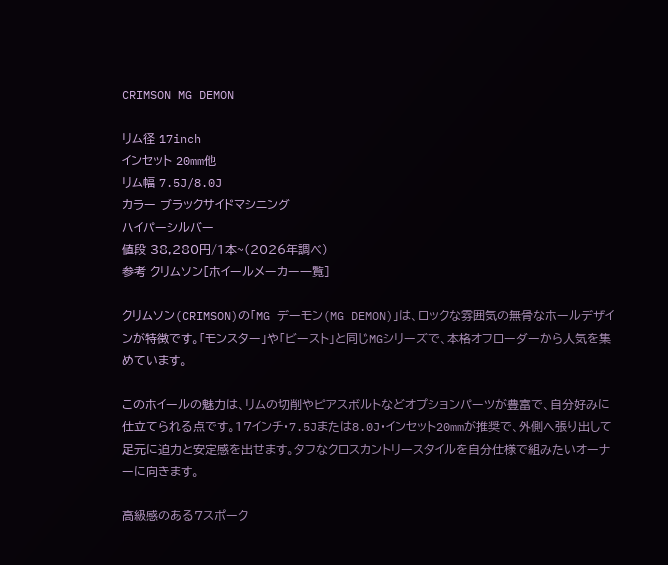CRIMSON MG DEMON

リム径 17inch
インセット 20mm他
リム幅 7.5J/8.0J
カラー ブラックサイドマシニング
ハイパーシルバー
値段 38,280円/1本~(2026年調べ)
参考 クリムソン[ホイールメーカー一覧]

クリムソン(CRIMSON)の「MG デーモン(MG DEMON)」は、ロックな雰囲気の無骨なホールデザインが特徴です。「モンスター」や「ビースト」と同じMGシリーズで、本格オフローダーから人気を集めています。

このホイールの魅力は、リムの切削やピアスボルトなどオプションパーツが豊富で、自分好みに仕立てられる点です。17インチ・7.5Jまたは8.0J・インセット20mmが推奨で、外側へ張り出して足元に迫力と安定感を出せます。タフなクロスカントリースタイルを自分仕様で組みたいオーナーに向きます。

高級感のある7スポーク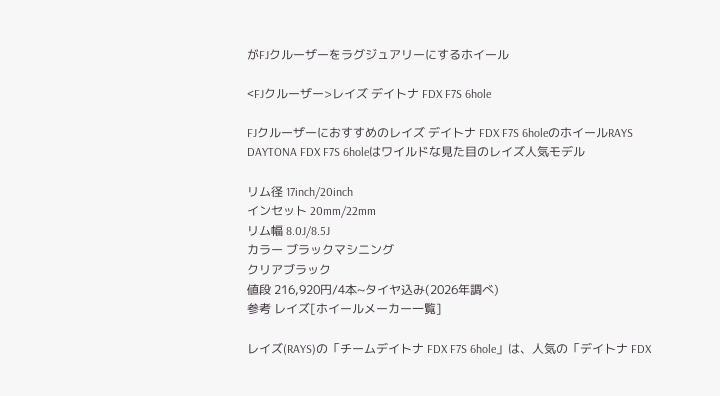がFJクルーザーをラグジュアリーにするホイール

<FJクルーザー>レイズ デイトナ FDX F7S 6hole

FJクルーザーにおすすめのレイズ デイトナ FDX F7S 6holeのホイールRAYS DAYTONA FDX F7S 6holeはワイルドな見た目のレイズ人気モデル

リム径 17inch/20inch
インセット 20mm/22mm
リム幅 8.0J/8.5J
カラー ブラックマシニング
クリアブラック
値段 216,920円/4本~タイヤ込み(2026年調べ)
参考 レイズ[ホイールメーカー一覧]

レイズ(RAYS)の「チームデイトナ FDX F7S 6hole」は、人気の「デイトナ FDX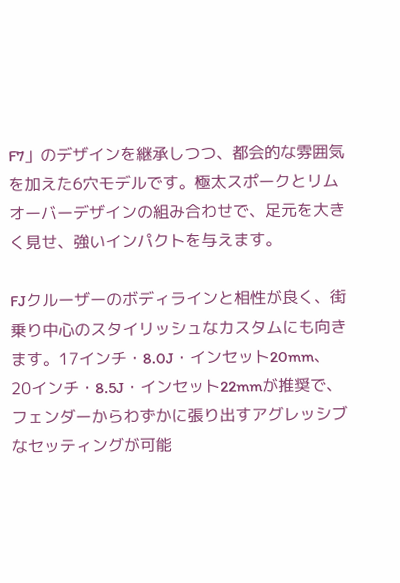F7」のデザインを継承しつつ、都会的な雰囲気を加えた6穴モデルです。極太スポークとリムオーバーデザインの組み合わせで、足元を大きく見せ、強いインパクトを与えます。

FJクルーザーのボディラインと相性が良く、街乗り中心のスタイリッシュなカスタムにも向きます。17インチ・8.0J・インセット20mm、20インチ・8.5J・インセット22mmが推奨で、フェンダーからわずかに張り出すアグレッシブなセッティングが可能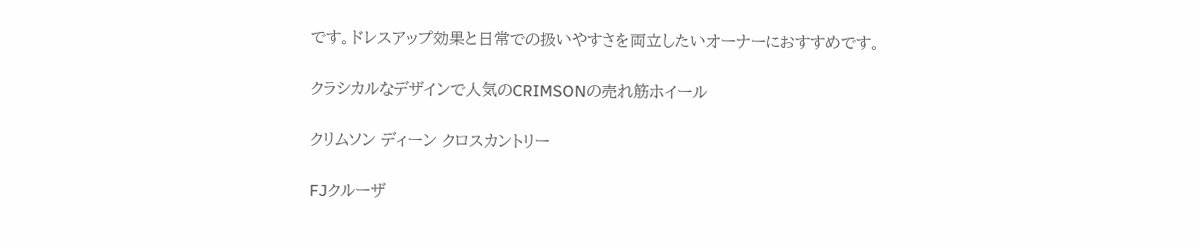です。ドレスアップ効果と日常での扱いやすさを両立したいオーナーにおすすめです。

クラシカルなデザインで人気のCRIMSONの売れ筋ホイール

クリムソン ディーン クロスカントリー

FJクルーザ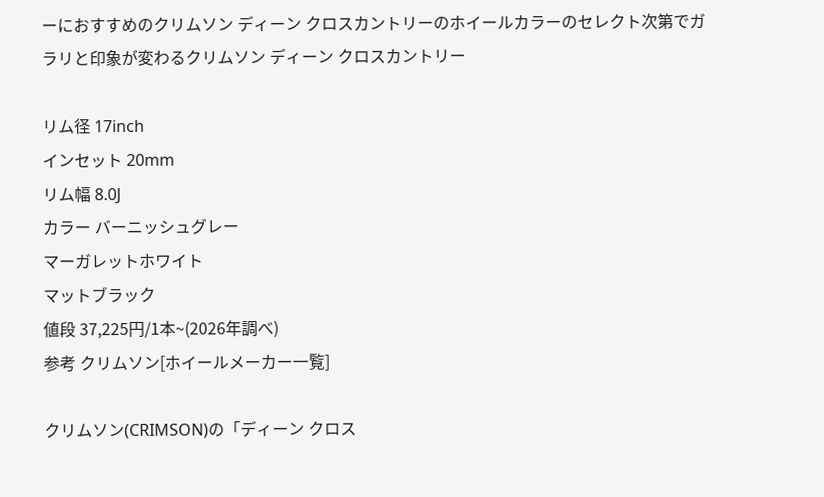ーにおすすめのクリムソン ディーン クロスカントリーのホイールカラーのセレクト次第でガラリと印象が変わるクリムソン ディーン クロスカントリー

リム径 17inch
インセット 20mm
リム幅 8.0J
カラー バーニッシュグレー
マーガレットホワイト
マットブラック
値段 37,225円/1本~(2026年調べ)
参考 クリムソン[ホイールメーカー一覧]

クリムソン(CRIMSON)の「ディーン クロス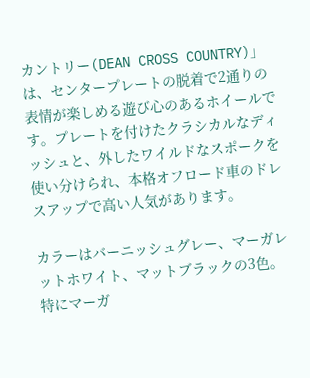カントリー(DEAN CROSS COUNTRY)」は、センタープレートの脱着で2通りの表情が楽しめる遊び心のあるホイールです。プレートを付けたクラシカルなディッシュと、外したワイルドなスポークを使い分けられ、本格オフロード車のドレスアップで高い人気があります。

カラーはバーニッシュグレー、マーガレットホワイト、マットブラックの3色。特にマーガ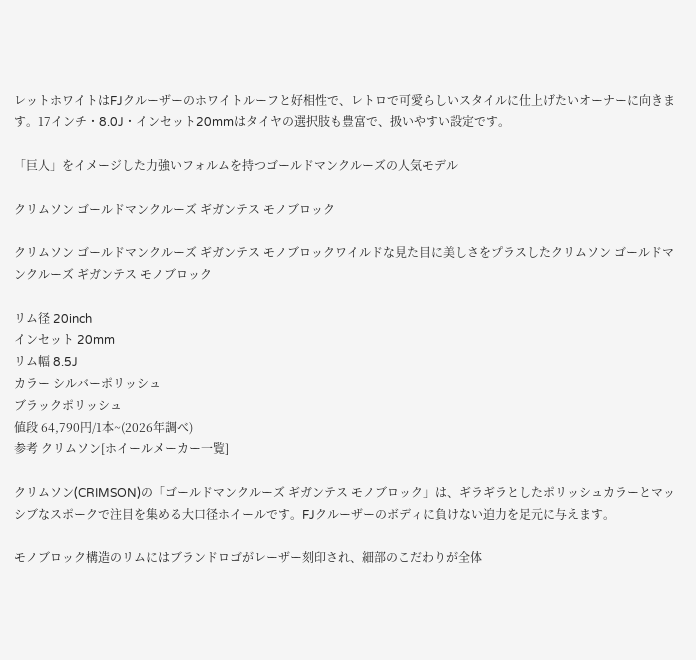レットホワイトはFJクルーザーのホワイトルーフと好相性で、レトロで可愛らしいスタイルに仕上げたいオーナーに向きます。17インチ・8.0J・インセット20mmはタイヤの選択肢も豊富で、扱いやすい設定です。

「巨人」をイメージした力強いフォルムを持つゴールドマンクルーズの人気モデル

クリムソン ゴールドマンクルーズ ギガンテス モノブロック

クリムソン ゴールドマンクルーズ ギガンテス モノブロックワイルドな見た目に美しさをプラスしたクリムソン ゴールドマンクルーズ ギガンテス モノブロック

リム径 20inch
インセット 20mm
リム幅 8.5J
カラー シルバーポリッシュ
ブラックポリッシュ
値段 64,790円/1本~(2026年調べ)
参考 クリムソン[ホイールメーカー一覧]

クリムソン(CRIMSON)の「ゴールドマンクルーズ ギガンテス モノブロック」は、ギラギラとしたポリッシュカラーとマッシブなスポークで注目を集める大口径ホイールです。FJクルーザーのボディに負けない迫力を足元に与えます。

モノブロック構造のリムにはブランドロゴがレーザー刻印され、細部のこだわりが全体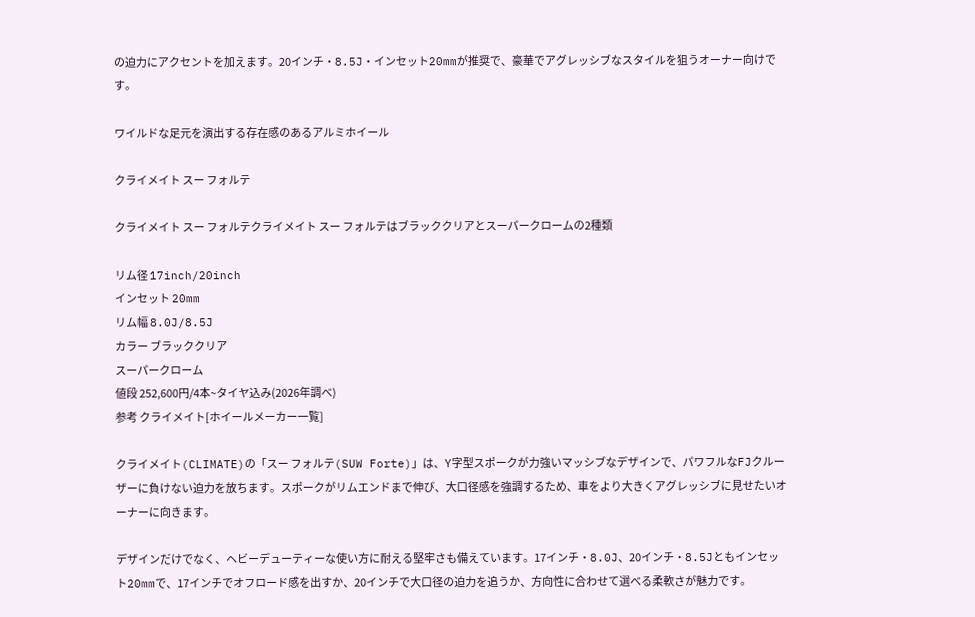の迫力にアクセントを加えます。20インチ・8.5J・インセット20mmが推奨で、豪華でアグレッシブなスタイルを狙うオーナー向けです。

ワイルドな足元を演出する存在感のあるアルミホイール

クライメイト スー フォルテ

クライメイト スー フォルテクライメイト スー フォルテはブラッククリアとスーパークロームの2種類

リム径 17inch/20inch
インセット 20mm
リム幅 8.0J/8.5J
カラー ブラッククリア
スーパークローム
値段 252,600円/4本~タイヤ込み(2026年調べ)
参考 クライメイト[ホイールメーカー一覧]

クライメイト(CLIMATE)の「スー フォルテ(SUW Forte)」は、Y字型スポークが力強いマッシブなデザインで、パワフルなFJクルーザーに負けない迫力を放ちます。スポークがリムエンドまで伸び、大口径感を強調するため、車をより大きくアグレッシブに見せたいオーナーに向きます。

デザインだけでなく、ヘビーデューティーな使い方に耐える堅牢さも備えています。17インチ・8.0J、20インチ・8.5Jともインセット20mmで、17インチでオフロード感を出すか、20インチで大口径の迫力を追うか、方向性に合わせて選べる柔軟さが魅力です。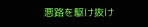悪路を駆け抜け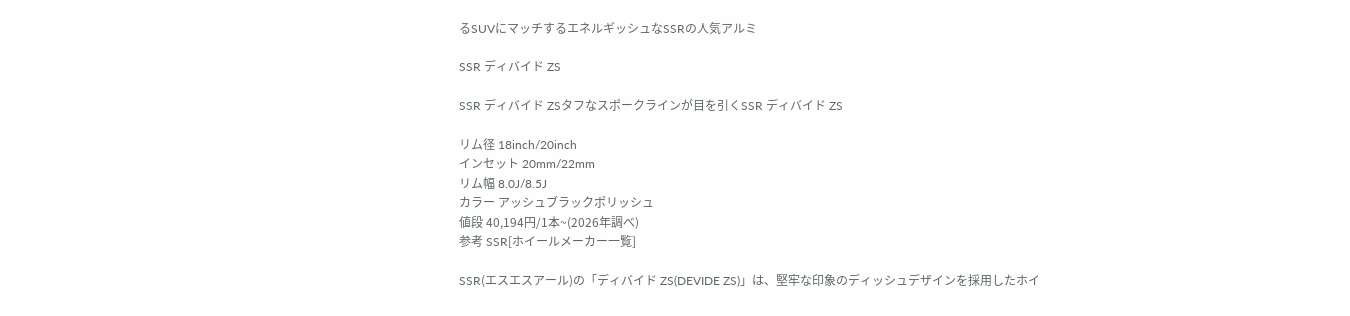るSUVにマッチするエネルギッシュなSSRの人気アルミ

SSR ディバイド ZS

SSR ディバイド ZSタフなスポークラインが目を引くSSR ディバイド ZS

リム径 18inch/20inch
インセット 20mm/22mm
リム幅 8.0J/8.5J
カラー アッシュブラックポリッシュ
値段 40,194円/1本~(2026年調べ)
参考 SSR[ホイールメーカー一覧]

SSR(エスエスアール)の「ディバイド ZS(DEVIDE ZS)」は、堅牢な印象のディッシュデザインを採用したホイ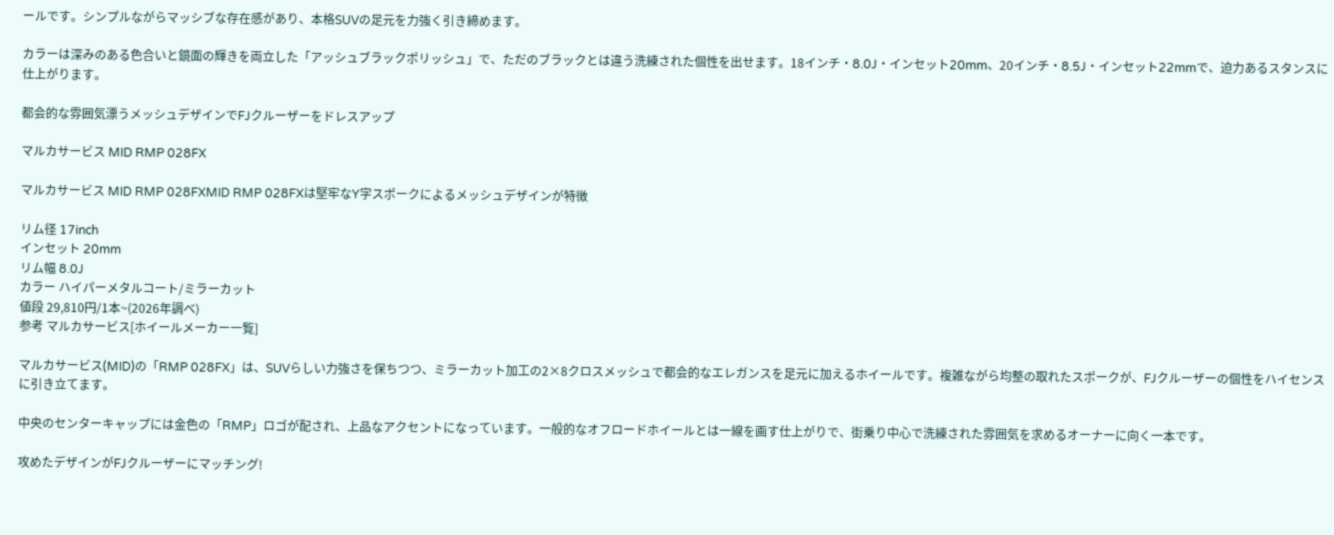ールです。シンプルながらマッシブな存在感があり、本格SUVの足元を力強く引き締めます。

カラーは深みのある色合いと鏡面の輝きを両立した「アッシュブラックポリッシュ」で、ただのブラックとは違う洗練された個性を出せます。18インチ・8.0J・インセット20mm、20インチ・8.5J・インセット22mmで、迫力あるスタンスに仕上がります。

都会的な雰囲気漂うメッシュデザインでFJクルーザーをドレスアップ

マルカサービス MID RMP 028FX

マルカサービス MID RMP 028FXMID RMP 028FXは堅牢なY字スポークによるメッシュデザインが特徴

リム径 17inch
インセット 20mm
リム幅 8.0J
カラー ハイパーメタルコート/ミラーカット
値段 29,810円/1本~(2026年調べ)
参考 マルカサービス[ホイールメーカー一覧]

マルカサービス(MID)の「RMP 028FX」は、SUVらしい力強さを保ちつつ、ミラーカット加工の2×8クロスメッシュで都会的なエレガンスを足元に加えるホイールです。複雑ながら均整の取れたスポークが、FJクルーザーの個性をハイセンスに引き立てます。

中央のセンターキャップには金色の「RMP」ロゴが配され、上品なアクセントになっています。一般的なオフロードホイールとは一線を画す仕上がりで、街乗り中心で洗練された雰囲気を求めるオーナーに向く一本です。

攻めたデザインがFJクルーザーにマッチング!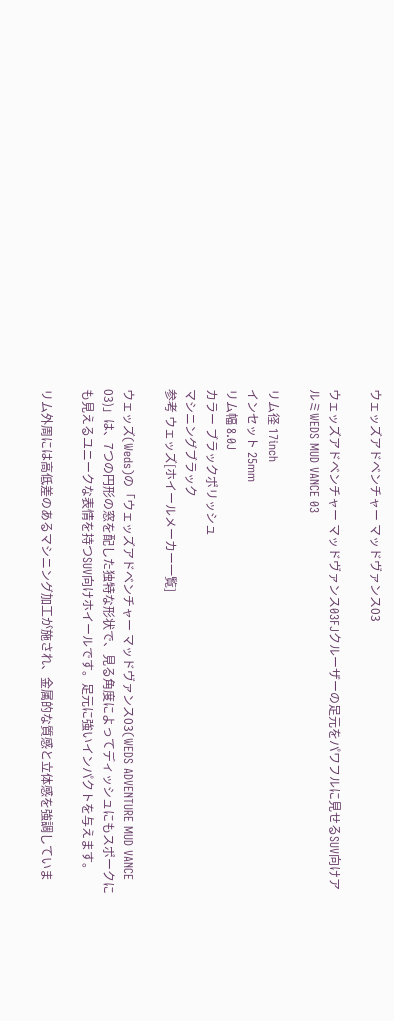ウェッズアドベンチャー マッドヴァンス03

ウェッズアドベンチャー マッドヴァンス03FJクルーザーの足元をパワフルに見せるSUV向けアルミWEDS MUD VANCE 03

リム径 17inch
インセット 25mm
リム幅 8.0J
カラー ブラックポリッシュ
マシニングブラック
参考 ウェッズ[ホイールメーカー一覧]

ウェッズ(Weds)の「ウェッズアドベンチャー マッドヴァンス03(WEDS ADVENTURE MUD VANCE 03)」は、7つの円形の窓を配した独特な形状で、見る角度によってディッシュにもスポークにも見えるユニークな表情を持つSUV向けホイールです。足元に強いインパクトを与えます。

リム外周には高低差のあるマシニング加工が施され、金属的な質感と立体感を強調していま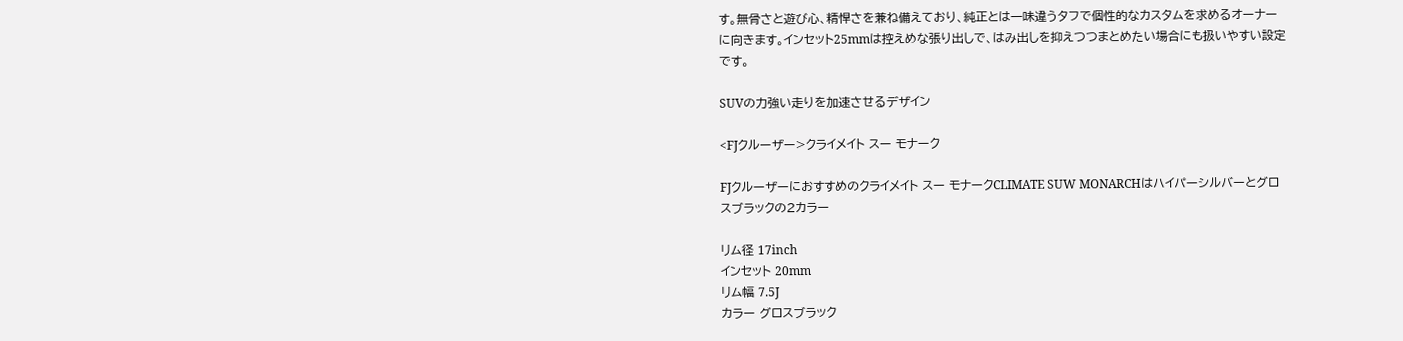す。無骨さと遊び心、精悍さを兼ね備えており、純正とは一味違うタフで個性的なカスタムを求めるオーナーに向きます。インセット25mmは控えめな張り出しで、はみ出しを抑えつつまとめたい場合にも扱いやすい設定です。

SUVの力強い走りを加速させるデザイン

<FJクルーザー>クライメイト スー モナーク

FJクルーザーにおすすめのクライメイト スー モナークCLIMATE SUW MONARCHはハイパーシルバーとグロスブラックの2カラー

リム径 17inch
インセット 20mm
リム幅 7.5J
カラー グロスブラック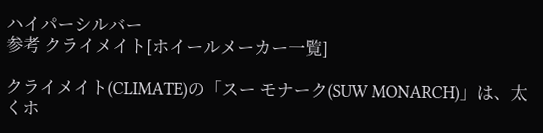ハイパーシルバー
参考 クライメイト[ホイールメーカー一覧]

クライメイト(CLIMATE)の「スー モナーク(SUW MONARCH)」は、太くホ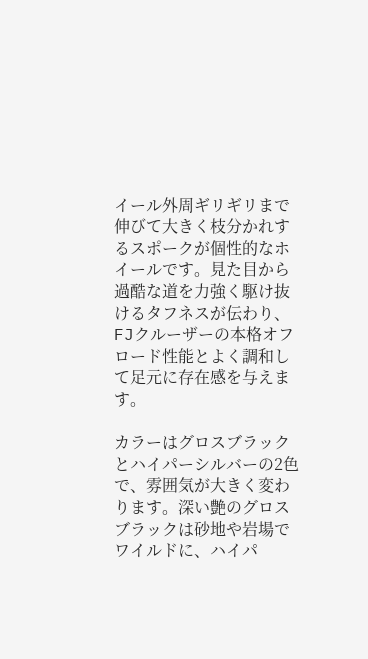イール外周ギリギリまで伸びて大きく枝分かれするスポークが個性的なホイールです。見た目から過酷な道を力強く駆け抜けるタフネスが伝わり、FJクルーザーの本格オフロード性能とよく調和して足元に存在感を与えます。

カラーはグロスブラックとハイパーシルバーの2色で、雰囲気が大きく変わります。深い艶のグロスブラックは砂地や岩場でワイルドに、ハイパ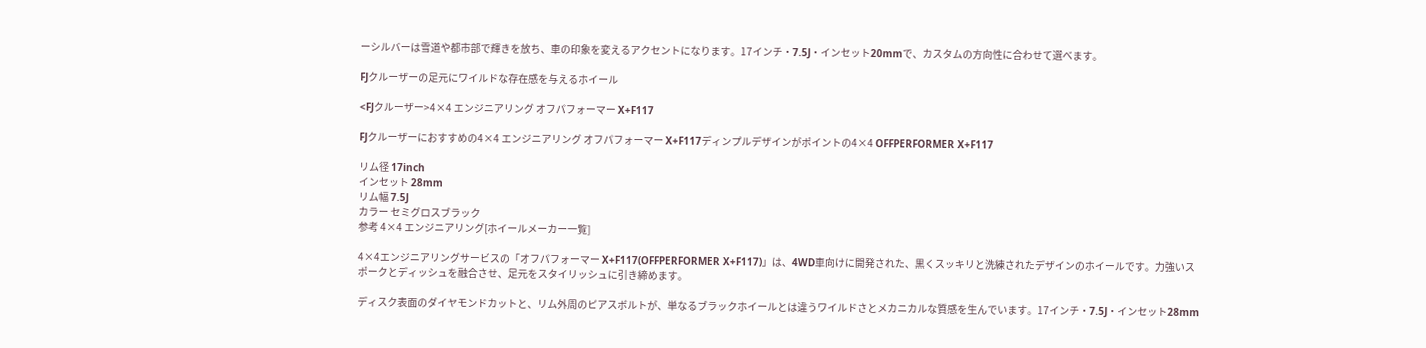ーシルバーは雪道や都市部で輝きを放ち、車の印象を変えるアクセントになります。17インチ・7.5J・インセット20mmで、カスタムの方向性に合わせて選べます。

FJクルーザーの足元にワイルドな存在感を与えるホイール

<FJクルーザー>4×4 エンジニアリング オフパフォーマー X+F117

FJクルーザーにおすすめの4×4 エンジニアリング オフパフォーマー X+F117ディンプルデザインがポイントの4×4 OFFPERFORMER X+F117

リム径 17inch
インセット 28mm
リム幅 7.5J
カラー セミグロスブラック
参考 4×4 エンジニアリング[ホイールメーカー一覧]

4×4エンジニアリングサービスの「オフパフォーマー X+F117(OFFPERFORMER X+F117)」は、4WD車向けに開発された、黒くスッキリと洗練されたデザインのホイールです。力強いスポークとディッシュを融合させ、足元をスタイリッシュに引き締めます。

ディスク表面のダイヤモンドカットと、リム外周のピアスボルトが、単なるブラックホイールとは違うワイルドさとメカニカルな質感を生んでいます。17インチ・7.5J・インセット28mm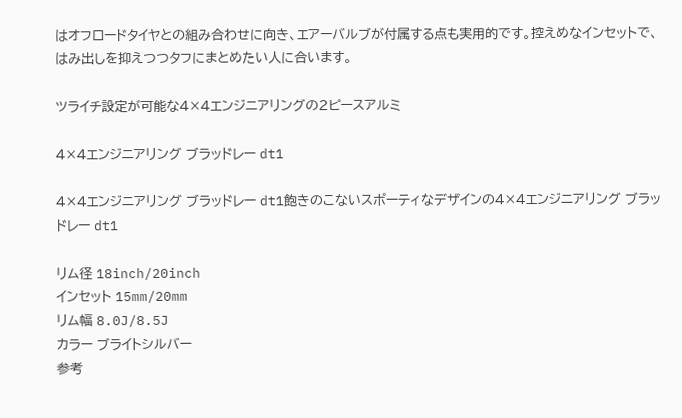はオフロードタイヤとの組み合わせに向き、エアーバルブが付属する点も実用的です。控えめなインセットで、はみ出しを抑えつつタフにまとめたい人に合います。

ツライチ設定が可能な4×4エンジニアリングの2ピースアルミ

4×4エンジニアリング ブラッドレー dt1

4×4エンジニアリング ブラッドレー dt1飽きのこないスポーティなデザインの4×4エンジニアリング ブラッドレー dt1

リム径 18inch/20inch
インセット 15mm/20mm
リム幅 8.0J/8.5J
カラー ブライトシルバー
参考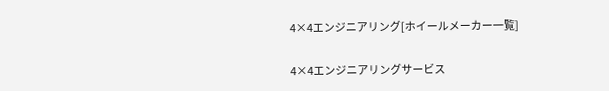4×4エンジニアリング[ホイールメーカー一覧]

4×4エンジニアリングサービス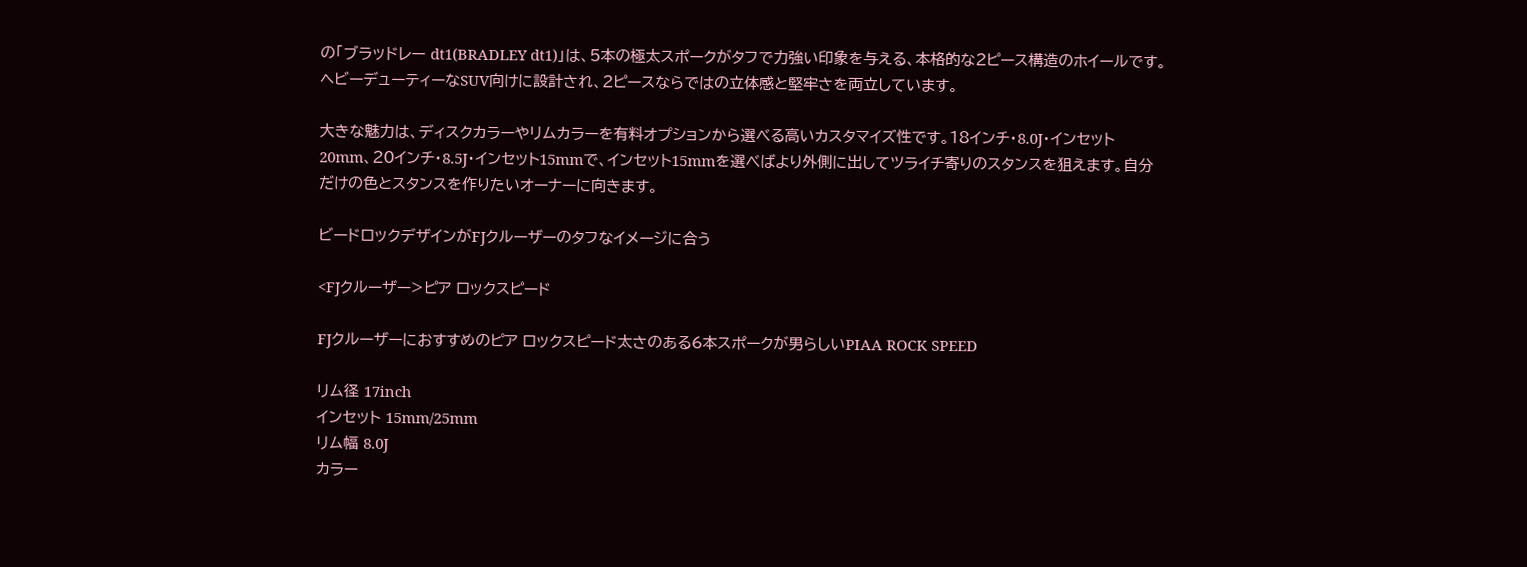の「ブラッドレー dt1(BRADLEY dt1)」は、5本の極太スポークがタフで力強い印象を与える、本格的な2ピース構造のホイールです。ヘビーデューティーなSUV向けに設計され、2ピースならではの立体感と堅牢さを両立しています。

大きな魅力は、ディスクカラーやリムカラーを有料オプションから選べる高いカスタマイズ性です。18インチ・8.0J・インセット20mm、20インチ・8.5J・インセット15mmで、インセット15mmを選べばより外側に出してツライチ寄りのスタンスを狙えます。自分だけの色とスタンスを作りたいオーナーに向きます。

ビードロックデザインがFJクルーザーのタフなイメージに合う

<FJクルーザー>ピア ロックスピード

FJクルーザーにおすすめのピア ロックスピード太さのある6本スポークが男らしいPIAA ROCK SPEED

リム径 17inch
インセット 15mm/25mm
リム幅 8.0J
カラー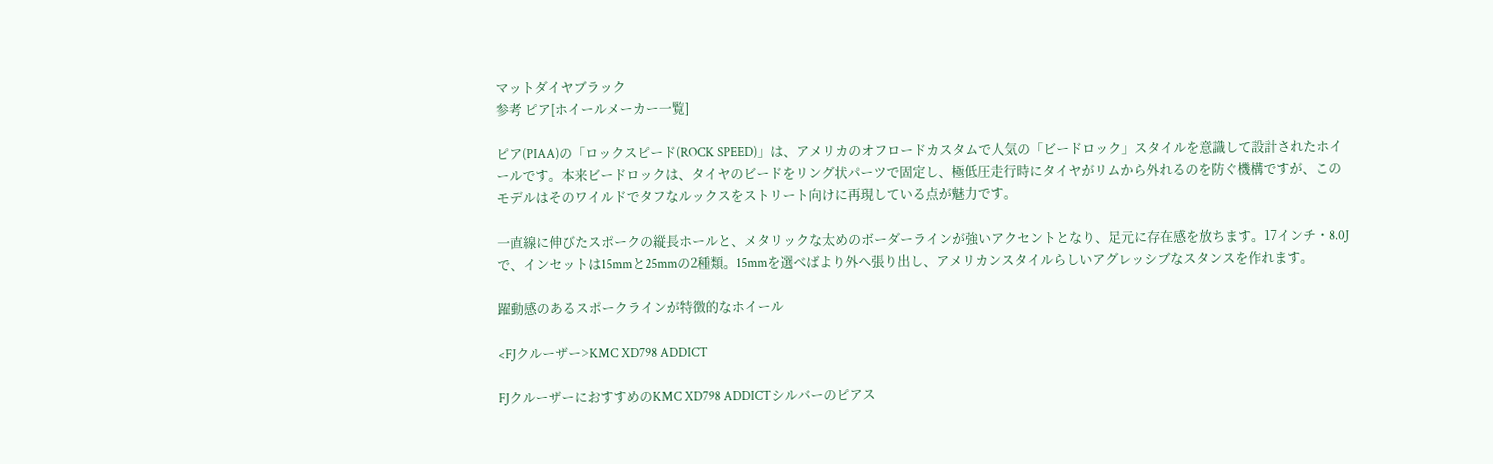マットダイヤブラック
参考 ピア[ホイールメーカー一覧]

ピア(PIAA)の「ロックスピード(ROCK SPEED)」は、アメリカのオフロードカスタムで人気の「ビードロック」スタイルを意識して設計されたホイールです。本来ビードロックは、タイヤのビードをリング状パーツで固定し、極低圧走行時にタイヤがリムから外れるのを防ぐ機構ですが、このモデルはそのワイルドでタフなルックスをストリート向けに再現している点が魅力です。

一直線に伸びたスポークの縦長ホールと、メタリックな太めのボーダーラインが強いアクセントとなり、足元に存在感を放ちます。17インチ・8.0Jで、インセットは15mmと25mmの2種類。15mmを選べばより外へ張り出し、アメリカンスタイルらしいアグレッシブなスタンスを作れます。

躍動感のあるスポークラインが特徴的なホイール

<FJクルーザー>KMC XD798 ADDICT

FJクルーザーにおすすめのKMC XD798 ADDICTシルバーのピアス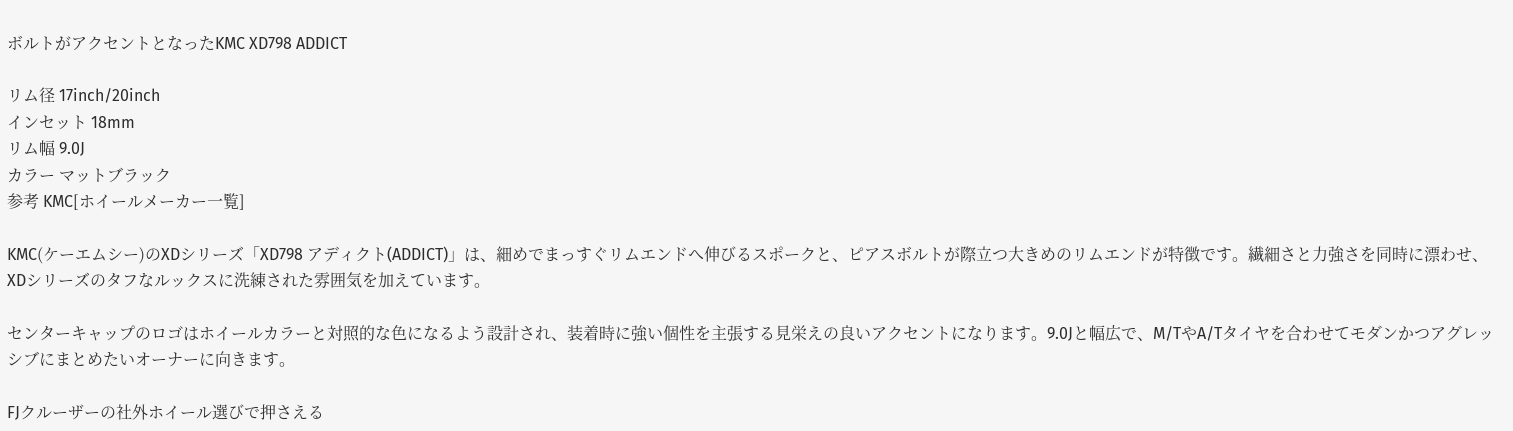ボルトがアクセントとなったKMC XD798 ADDICT

リム径 17inch/20inch
インセット 18mm
リム幅 9.0J
カラー マットブラック
参考 KMC[ホイールメーカー一覧]

KMC(ケーエムシー)のXDシリーズ「XD798 アディクト(ADDICT)」は、細めでまっすぐリムエンドへ伸びるスポークと、ピアスボルトが際立つ大きめのリムエンドが特徴です。繊細さと力強さを同時に漂わせ、XDシリーズのタフなルックスに洗練された雰囲気を加えています。

センターキャップのロゴはホイールカラーと対照的な色になるよう設計され、装着時に強い個性を主張する見栄えの良いアクセントになります。9.0Jと幅広で、M/TやA/Tタイヤを合わせてモダンかつアグレッシブにまとめたいオーナーに向きます。

FJクルーザーの社外ホイール選びで押さえる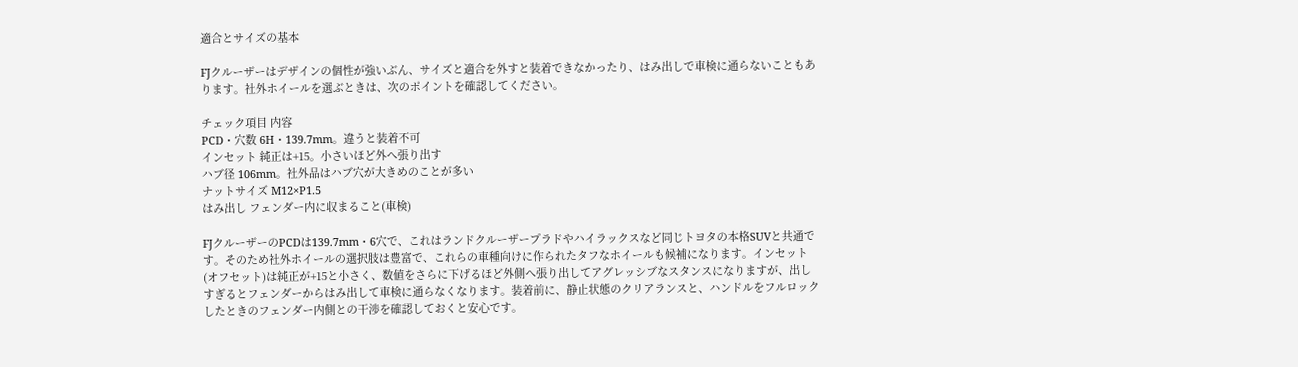適合とサイズの基本

FJクルーザーはデザインの個性が強いぶん、サイズと適合を外すと装着できなかったり、はみ出しで車検に通らないこともあります。社外ホイールを選ぶときは、次のポイントを確認してください。

チェック項目 内容
PCD・穴数 6H・139.7mm。違うと装着不可
インセット 純正は+15。小さいほど外へ張り出す
ハブ径 106mm。社外品はハブ穴が大きめのことが多い
ナットサイズ M12×P1.5
はみ出し フェンダー内に収まること(車検)

FJクルーザーのPCDは139.7mm・6穴で、これはランドクルーザープラドやハイラックスなど同じトヨタの本格SUVと共通です。そのため社外ホイールの選択肢は豊富で、これらの車種向けに作られたタフなホイールも候補になります。インセット(オフセット)は純正が+15と小さく、数値をさらに下げるほど外側へ張り出してアグレッシブなスタンスになりますが、出しすぎるとフェンダーからはみ出して車検に通らなくなります。装着前に、静止状態のクリアランスと、ハンドルをフルロックしたときのフェンダー内側との干渉を確認しておくと安心です。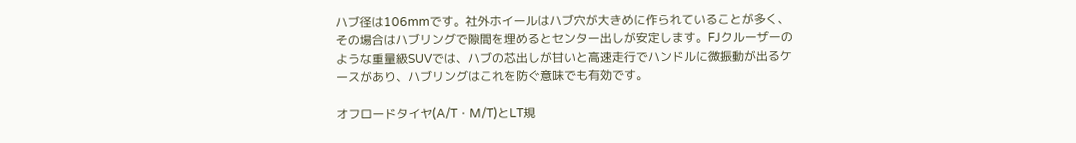ハブ径は106mmです。社外ホイールはハブ穴が大きめに作られていることが多く、その場合はハブリングで隙間を埋めるとセンター出しが安定します。FJクルーザーのような重量級SUVでは、ハブの芯出しが甘いと高速走行でハンドルに微振動が出るケースがあり、ハブリングはこれを防ぐ意味でも有効です。

オフロードタイヤ(A/T・M/T)とLT規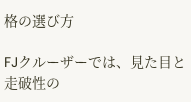格の選び方

FJクルーザーでは、見た目と走破性の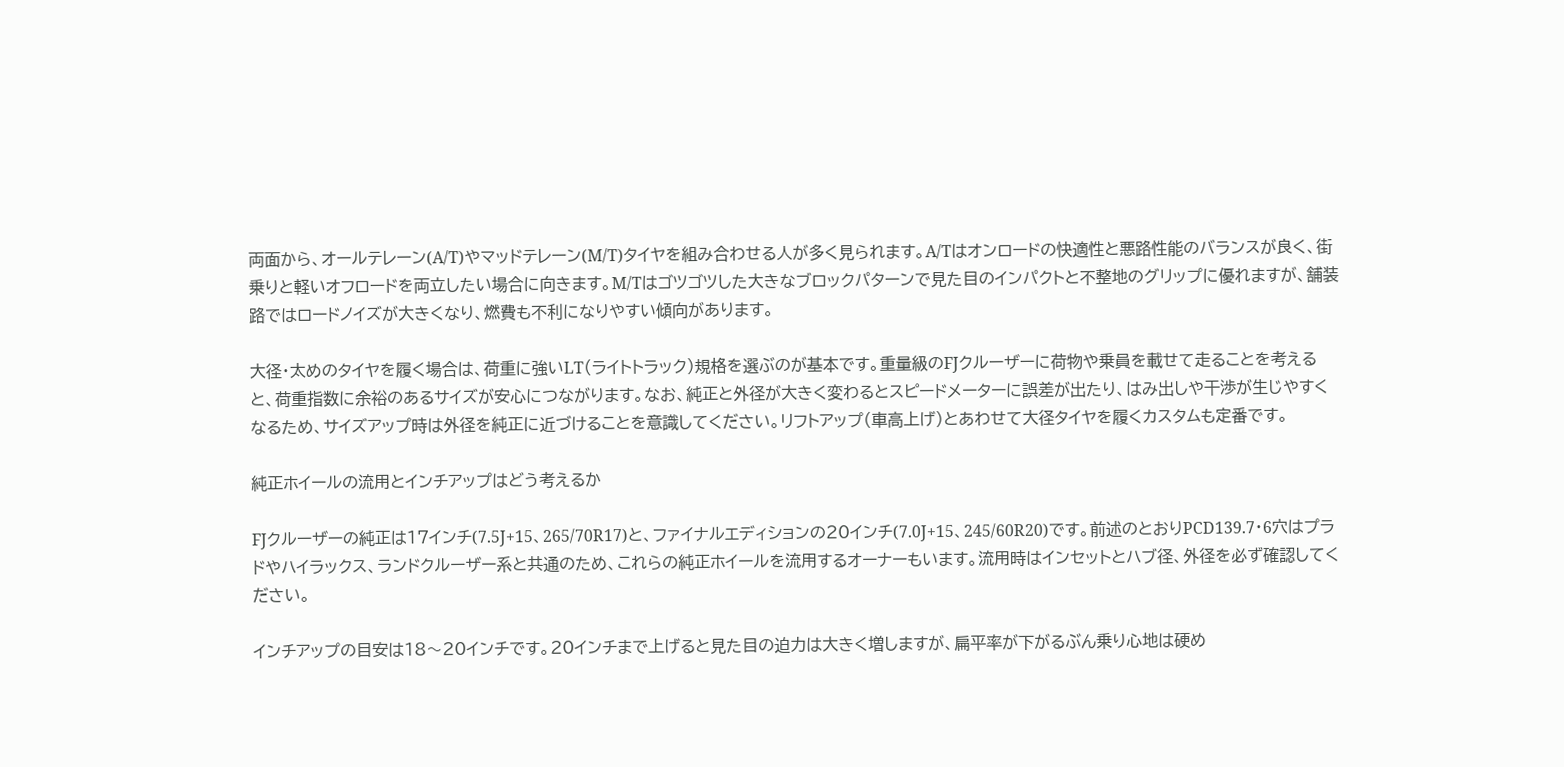両面から、オールテレーン(A/T)やマッドテレーン(M/T)タイヤを組み合わせる人が多く見られます。A/Tはオンロードの快適性と悪路性能のバランスが良く、街乗りと軽いオフロードを両立したい場合に向きます。M/Tはゴツゴツした大きなブロックパターンで見た目のインパクトと不整地のグリップに優れますが、舗装路ではロードノイズが大きくなり、燃費も不利になりやすい傾向があります。

大径・太めのタイヤを履く場合は、荷重に強いLT(ライトトラック)規格を選ぶのが基本です。重量級のFJクルーザーに荷物や乗員を載せて走ることを考えると、荷重指数に余裕のあるサイズが安心につながります。なお、純正と外径が大きく変わるとスピードメーターに誤差が出たり、はみ出しや干渉が生じやすくなるため、サイズアップ時は外径を純正に近づけることを意識してください。リフトアップ(車高上げ)とあわせて大径タイヤを履くカスタムも定番です。

純正ホイールの流用とインチアップはどう考えるか

FJクルーザーの純正は17インチ(7.5J+15、265/70R17)と、ファイナルエディションの20インチ(7.0J+15、245/60R20)です。前述のとおりPCD139.7・6穴はプラドやハイラックス、ランドクルーザー系と共通のため、これらの純正ホイールを流用するオーナーもいます。流用時はインセットとハブ径、外径を必ず確認してください。

インチアップの目安は18〜20インチです。20インチまで上げると見た目の迫力は大きく増しますが、扁平率が下がるぶん乗り心地は硬め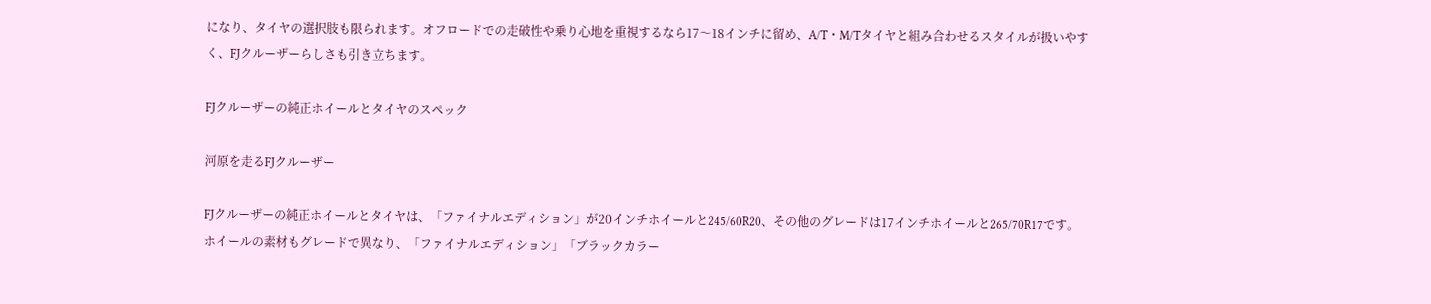になり、タイヤの選択肢も限られます。オフロードでの走破性や乗り心地を重視するなら17〜18インチに留め、A/T・M/Tタイヤと組み合わせるスタイルが扱いやすく、FJクルーザーらしさも引き立ちます。

FJクルーザーの純正ホイールとタイヤのスペック

河原を走るFJクルーザー

FJクルーザーの純正ホイールとタイヤは、「ファイナルエディション」が20インチホイールと245/60R20、その他のグレードは17インチホイールと265/70R17です。
ホイールの素材もグレードで異なり、「ファイナルエディション」「ブラックカラー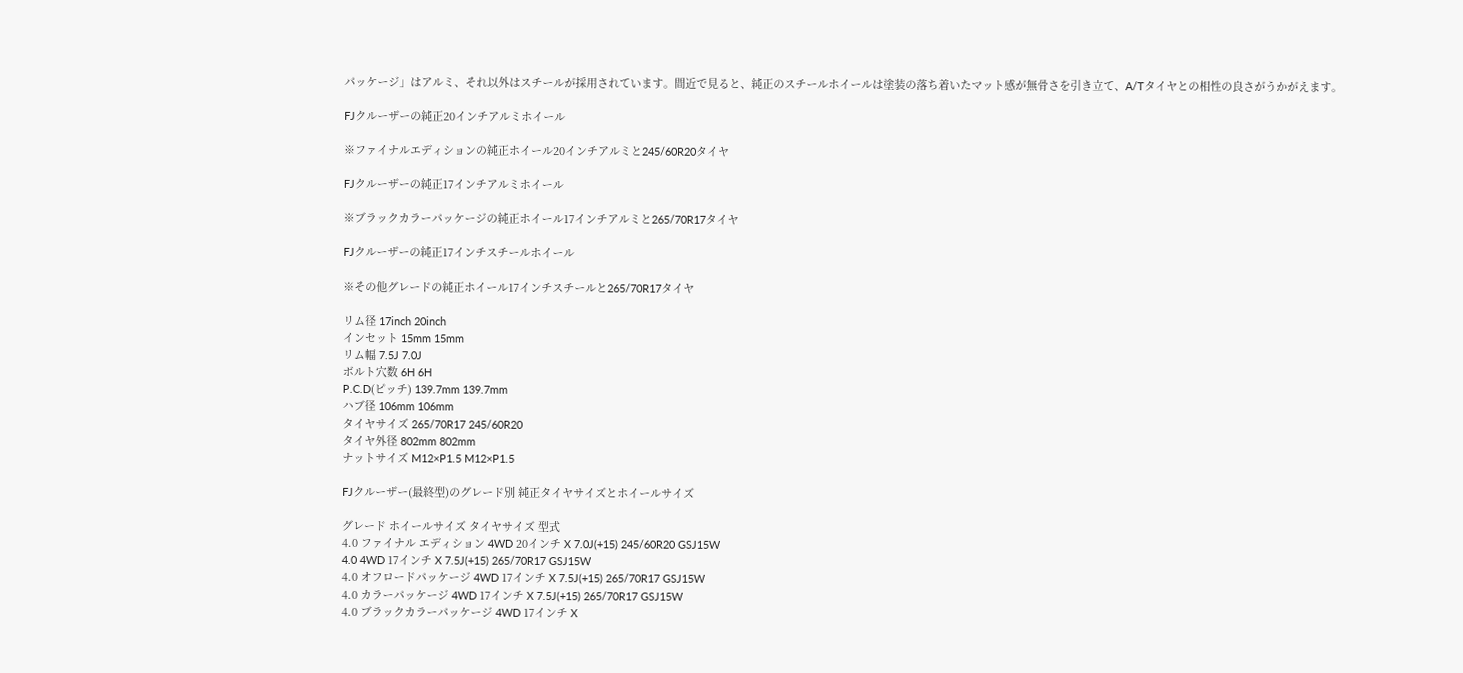パッケージ」はアルミ、それ以外はスチールが採用されています。間近で見ると、純正のスチールホイールは塗装の落ち着いたマット感が無骨さを引き立て、A/Tタイヤとの相性の良さがうかがえます。

FJクルーザーの純正20インチアルミホイール

※ファイナルエディションの純正ホイール20インチアルミと245/60R20タイヤ

FJクルーザーの純正17インチアルミホイール

※ブラックカラーパッケージの純正ホイール17インチアルミと265/70R17タイヤ

FJクルーザーの純正17インチスチールホイール

※その他グレードの純正ホイール17インチスチールと265/70R17タイヤ

リム径 17inch 20inch
インセット 15mm 15mm
リム幅 7.5J 7.0J
ボルト穴数 6H 6H
P.C.D(ピッチ) 139.7mm 139.7mm
ハブ径 106mm 106mm
タイヤサイズ 265/70R17 245/60R20
タイヤ外径 802mm 802mm
ナットサイズ M12×P1.5 M12×P1.5

FJクルーザー(最終型)のグレード別 純正タイヤサイズとホイールサイズ

グレード ホイールサイズ タイヤサイズ 型式
4.0 ファイナル エディション 4WD 20インチ X 7.0J(+15) 245/60R20 GSJ15W
4.0 4WD 17インチ X 7.5J(+15) 265/70R17 GSJ15W
4.0 オフロードパッケージ 4WD 17インチ X 7.5J(+15) 265/70R17 GSJ15W
4.0 カラーパッケージ 4WD 17インチ X 7.5J(+15) 265/70R17 GSJ15W
4.0 ブラックカラーパッケージ 4WD 17インチ X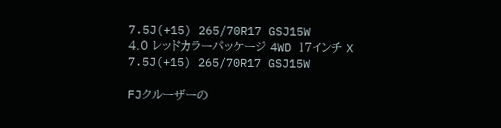7.5J(+15) 265/70R17 GSJ15W
4.0 レッドカラーパッケージ 4WD 17インチ X 7.5J(+15) 265/70R17 GSJ15W

FJクルーザーの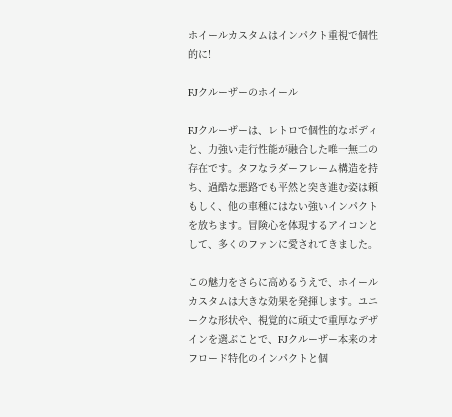ホイールカスタムはインパクト重視で個性的に!

FJクルーザーのホイール

FJクルーザーは、レトロで個性的なボディと、力強い走行性能が融合した唯一無二の存在です。タフなラダーフレーム構造を持ち、過酷な悪路でも平然と突き進む姿は頼もしく、他の車種にはない強いインパクトを放ちます。冒険心を体現するアイコンとして、多くのファンに愛されてきました。

この魅力をさらに高めるうえで、ホイールカスタムは大きな効果を発揮します。ユニークな形状や、視覚的に頑丈で重厚なデザインを選ぶことで、FJクルーザー本来のオフロード特化のインパクトと個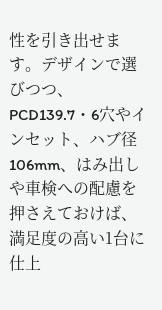性を引き出せます。デザインで選びつつ、PCD139.7・6穴やインセット、ハブ径106mm、はみ出しや車検への配慮を押さえておけば、満足度の高い1台に仕上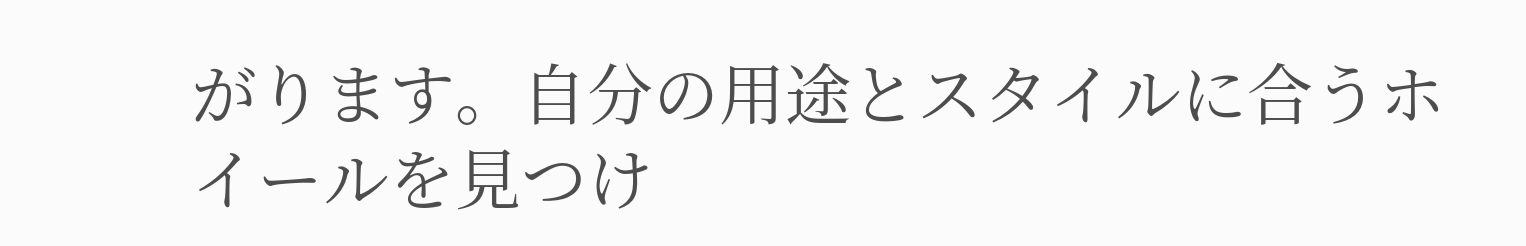がります。自分の用途とスタイルに合うホイールを見つけ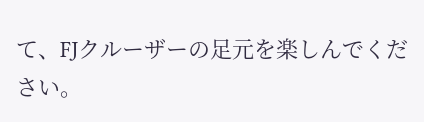て、FJクルーザーの足元を楽しんでください。